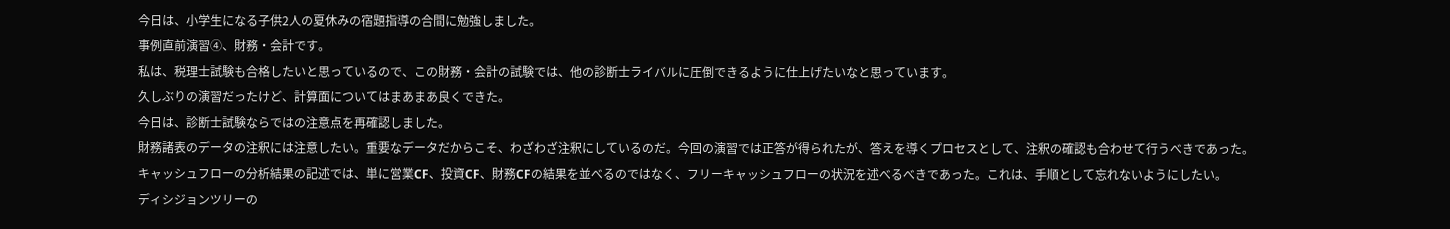今日は、小学生になる子供2人の夏休みの宿題指導の合間に勉強しました。
事例直前演習④、財務・会計です。
私は、税理士試験も合格したいと思っているので、この財務・会計の試験では、他の診断士ライバルに圧倒できるように仕上げたいなと思っています。
久しぶりの演習だったけど、計算面についてはまあまあ良くできた。
今日は、診断士試験ならではの注意点を再確認しました。
財務諸表のデータの注釈には注意したい。重要なデータだからこそ、わざわざ注釈にしているのだ。今回の演習では正答が得られたが、答えを導くプロセスとして、注釈の確認も合わせて行うべきであった。
キャッシュフローの分析結果の記述では、単に営業CF、投資CF、財務CFの結果を並べるのではなく、フリーキャッシュフローの状況を述べるべきであった。これは、手順として忘れないようにしたい。
ディシジョンツリーの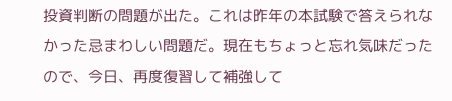投資判断の問題が出た。これは昨年の本試験で答えられなかった忌まわしい問題だ。現在もちょっと忘れ気味だったので、今日、再度復習して補強して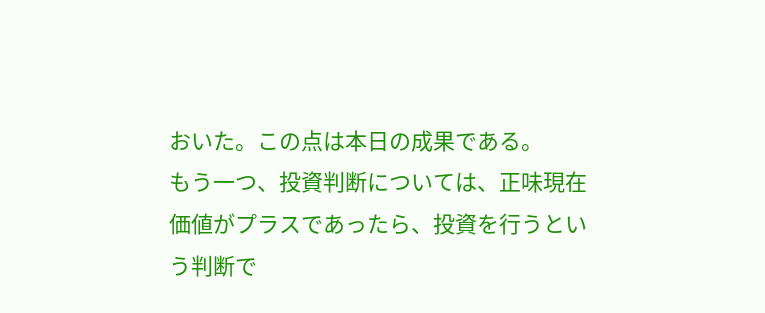おいた。この点は本日の成果である。
もう一つ、投資判断については、正味現在価値がプラスであったら、投資を行うという判断で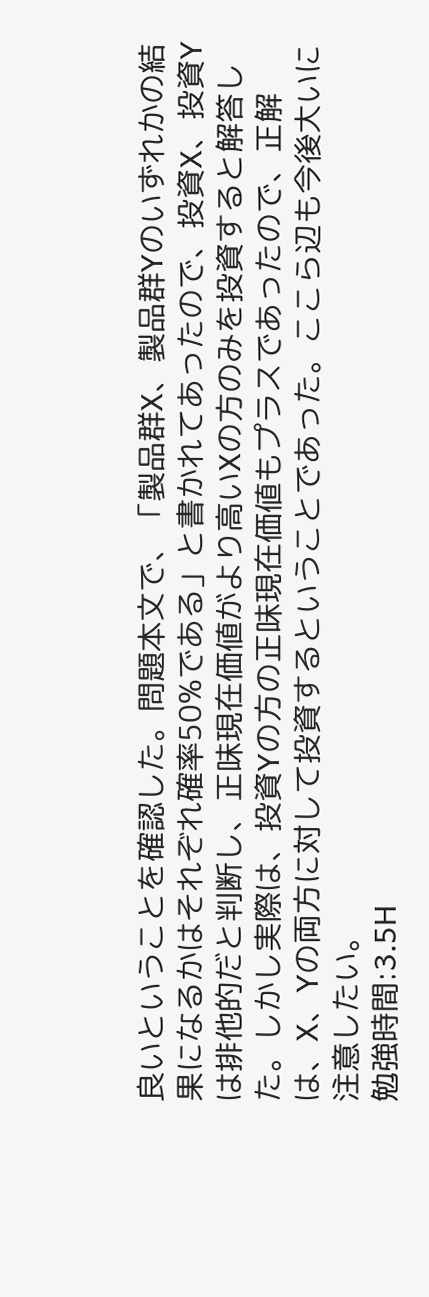良いということを確認した。問題本文で、「製品群X、製品群Yのいずれかの結果になるかはそれぞれ確率50%である」と書かれてあったので、投資X、投資Yは排他的だと判断し、正味現在価値がより高いXの方のみを投資すると解答した。しかし実際は、投資Yの方の正味現在価値もプラスであったので、正解は、X、Yの両方に対して投資するということであった。ここら辺も今後大いに注意したい。
勉強時間:3.5H